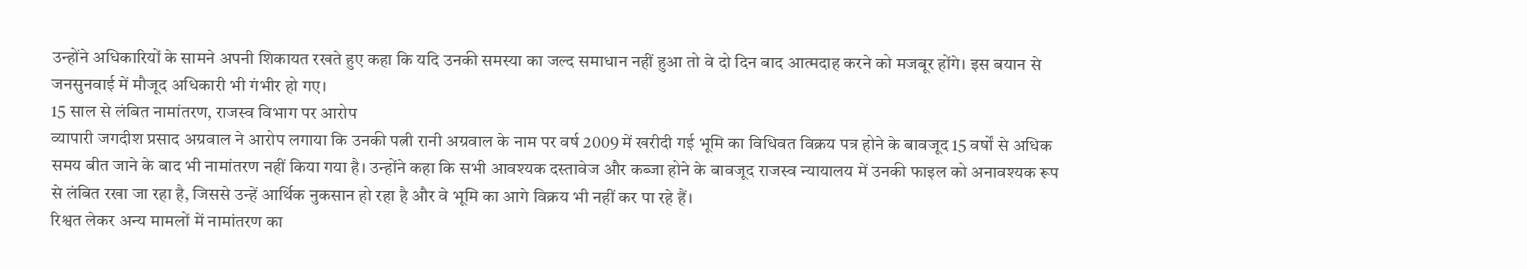उन्होंने अधिकारियों के सामने अपनी शिकायत रखते हुए कहा कि यदि उनकी समस्या का जल्द समाधान नहीं हुआ तो वे दो दिन बाद आत्मदाह करने को मजबूर होंगे। इस बयान से जनसुनवाई में मौजूद अधिकारी भी गंभीर हो गए।
15 साल से लंबित नामांतरण, राजस्व विभाग पर आरोप
व्यापारी जगदीश प्रसाद अग्रवाल ने आरोप लगाया कि उनकी पत्नी रानी अग्रवाल के नाम पर वर्ष 2009 में खरीदी गई भूमि का विधिवत विक्रय पत्र होने के बावजूद 15 वर्षों से अधिक समय बीत जाने के बाद भी नामांतरण नहीं किया गया है। उन्होंने कहा कि सभी आवश्यक दस्तावेज और कब्जा होने के बावजूद राजस्व न्यायालय में उनकी फाइल को अनावश्यक रूप से लंबित रखा जा रहा है, जिससे उन्हें आर्थिक नुकसान हो रहा है और वे भूमि का आगे विक्रय भी नहीं कर पा रहे हैं।
रिश्वत लेकर अन्य मामलों में नामांतरण का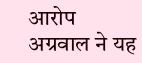आरोप
अग्रवाल ने यह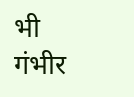भी गंभीर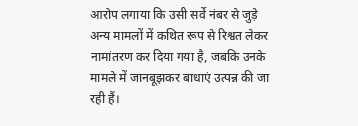आरोप लगाया कि उसी सर्वे नंबर से जुड़े अन्य मामलों में कथित रूप से रिश्वत लेकर नामांतरण कर दिया गया है, जबकि उनके मामले में जानबूझकर बाधाएं उत्पन्न की जा रही हैं।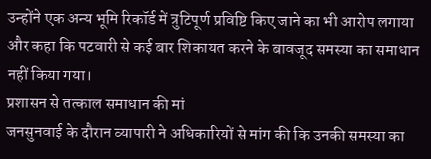उन्होंने एक अन्य भूमि रिकॉर्ड में त्रुटिपूर्ण प्रविष्टि किए जाने का भी आरोप लगाया और कहा कि पटवारी से कई बार शिकायत करने के बावजूद समस्या का समाधान नहीं किया गया।
प्रशासन से तत्काल समाधान की मां
जनसुनवाई के दौरान व्यापारी ने अधिकारियों से मांग की कि उनकी समस्या का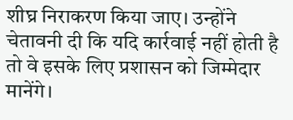शीघ्र निराकरण किया जाए। उन्होंने चेतावनी दी कि यदि कार्रवाई नहीं होती है तो वे इसके लिए प्रशासन को जिम्मेदार मानेंगे।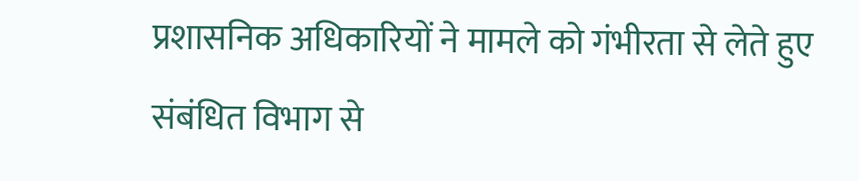प्रशासनिक अधिकारियों ने मामले को गंभीरता से लेते हुए संबंधित विभाग से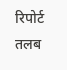रिपोर्ट तलब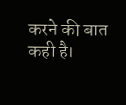करने की बात कही है।